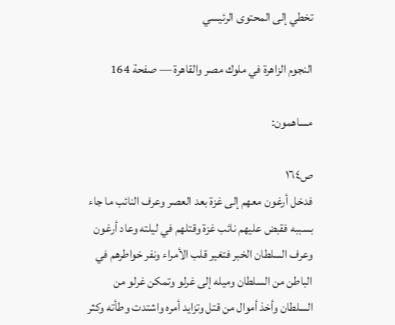تخطي إلى المحتوى الرئيسي

النجوم الزاهرة في ملوك مصر والقاهرة — صفحة 164

مساهمون:

ص١٦٤
فدخل أرغون معهم إلى غزة بعد العصر وعرف النائب ما جاء بسببه فقبض عليهم نائب غزة وقتلهم في ليلته وعاد أرغون وعرف السلطان الخبر فتغير قلب الأمراء ونفر خواطرهم في الباطن من السلطان وميله إلى غرلو وتمكن غرلو من السلطان وأخذ أموال من قتل وتزايد أمره واشتدت وطأته وكثر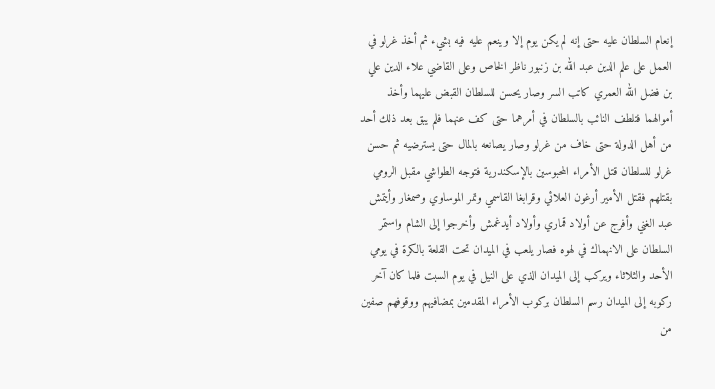إنعام السلطان عليه حتى إنه لم يكن يوم إلا وينعم عليه فيه بشيء ثم أخذ غرلو في العمل على علم الدين عبد الله بن زنبور ناظر الخاص وعلى القاضي علاء الدين علي بن فضل الله العمري كاتب السر وصار يحسن للسلطان القبض عليهما وأخذ أموالهما فتلطف النائب بالسلطان في أمرهما حتى كف عنهما فلم يبق بعد ذلك أحد من أهل الدولة حتى خاف من غرلو وصار يصانعه بالمال حتى يسترضيه ثم حسن غرلو للسلطان قتل الأمراء المحبوسين بالإسكندرية فتوجه الطواشي مقبل الرومي بقتلهم فقتل الأمير أرغون العلائي وقرابغا القاسمي وتمر الموساوي وصمغار وأيتمش عبد الغني وأفرج عن أولاد قماري وأولاد أيدغمش وأخرجوا إلى الشام واستمر السلطان على الانهماك في لهوه فصار يلعب في الميدان تحت القلعة بالكرة في يومي الأحد والثلاثاء ويركب إلى الميدان الذي على النيل في يوم السبت فلما كان آخر ركوبه إلى الميدان رسم السلطان بركوب الأمراء المقدمين بمضافيهم ووقوفهم صفين من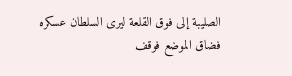الصليبة إلى فوق القلعة ليرى السلطان عسكره فضاق الموضع فوقف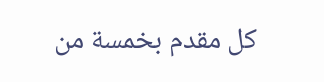كل مقدم بخمسة من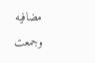مضافيه وجمعت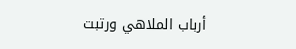أرباب الملاهي ورتبت